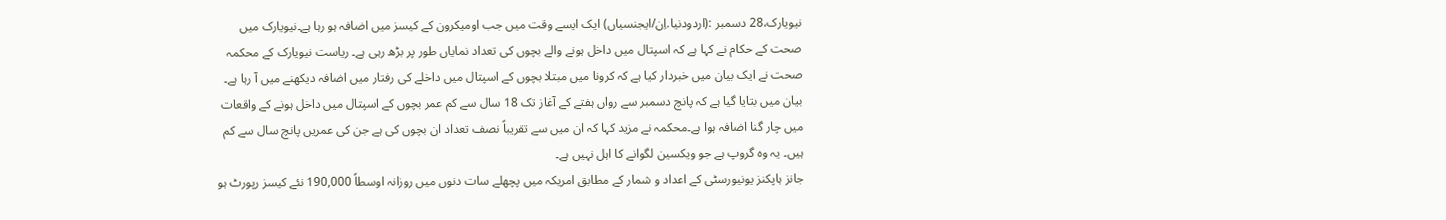نیویارک،28 دسمبر :(اردودنیا.اِن/ایجنسیاں) ایک ایسے وقت میں جب اومیکرون کے کیسز میں اضافہ ہو رہا ہے۔نیویارک میں صحت کے حکام نے کہا ہے کہ اسپتال میں داخل ہونے والے بچوں کی تعداد نمایاں طور پر بڑھ رہی ہے۔ ریاست نیویارک کے محکمہ صحت نے ایک بیان میں خبردار کیا ہے کہ کرونا میں مبتلا بچوں کے اسپتال میں داخلے کی رفتار میں اضافہ دیکھنے میں آ رہا ہے۔
بیان میں بتایا گیا ہے کہ پانچ دسمبر سے رواں ہفتے کے آغاز تک 18 سال سے کم عمر بچوں کے اسپتال میں داخل ہونے کے واقعات میں چار گنا اضافہ ہوا ہے۔محکمہ نے مزید کہا کہ ان میں سے تقریباً نصف تعداد ان بچوں کی ہے جن کی عمریں پانچ سال سے کم ہیں۔ یہ وہ گروپ ہے جو ویکسین لگوانے کا اہل نہیں ہے۔
جانز ہاپکنز یونیورسٹی کے اعداد و شمار کے مطابق امریکہ میں پچھلے سات دنوں میں روزانہ اوسطاً 190,000 نئے کیسز رپورٹ ہو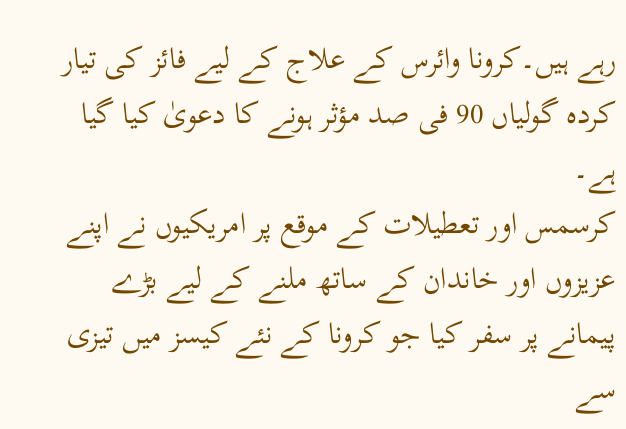رہے ہیں۔کرونا وائرس کے علاج کے لیے فائز کی تیار کردہ گولیاں 90 فی صد مؤثر ہونے کا دعویٰ کیا گیا ہے۔
کرسمس اور تعطیلات کے موقع پر امریکیوں نے اپنے عزیزوں اور خاندان کے ساتھ ملنے کے لیے بڑے پیمانے پر سفر کیا جو کرونا کے نئے کیسز میں تیزی سے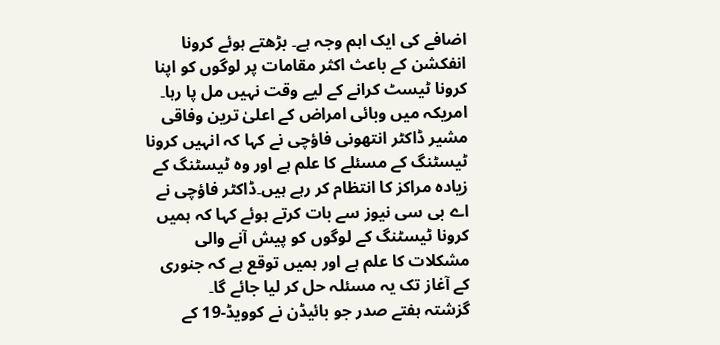اضافے کی ایک اہم وجہ ہے۔ بڑھتے ہوئے کرونا انفکشن کے باعث اکثر مقامات پر لوگوں کو اپنا کرونا ٹیسٹ کرانے کے لیے وقت نہیں مل پا رہا۔
امریکہ میں وبائی امراض کے اعلیٰ ترین وفاقی مشیر ڈاکٹر انتھونی فاؤچی نے کہا کہ انہیں کرونا ٹیسٹنگ کے مسئلے کا علم ہے اور وہ ٹیسٹنگ کے زیادہ مراکز کا انتظام کر رہے ہیں۔ڈاکٹر فاؤچی نے اے بی سی نیوز سے بات کرتے ہوئے کہا کہ ہمیں کرونا ٹیسٹنگ کے لوگوں کو پیش آنے والی مشکلات کا علم ہے اور ہمیں توقع ہے کہ جنوری کے آغاز تک یہ مسئلہ حل کر لیا جائے گا۔
گزشتہ ہفتے صدر جو بائیڈن نے کوویڈ-19 کے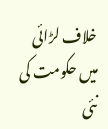خلاف لڑائی میں حکومت کی نئی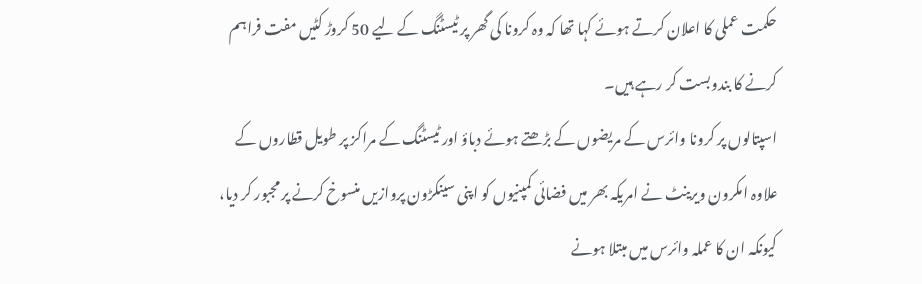حکمت عملی کا اعلان کرتے ہوئے کہا تھا کہ وہ کرونا کی گھر پر ٹیسٹنگ کے لیے 50 کروڑ کٹیں مفت فراہم کرنے کا بندوبست کر رہے ہیں۔
اسپتالوں پر کرونا وائرس کے مریضوں کے بڑھتے ہوئے دباؤ اور ٹیسٹنگ کے مراکز پر طویل قطاروں کے علاوہ امکرون ویرینٹ نے امریکہ بھر میں فضائی کمپنیوں کو اپنی سینکڑون پروازیں منسوخ کرنے پر مجبور کر دیا، کیونکہ ان کا عملہ وائرس میں مبتلا ہونے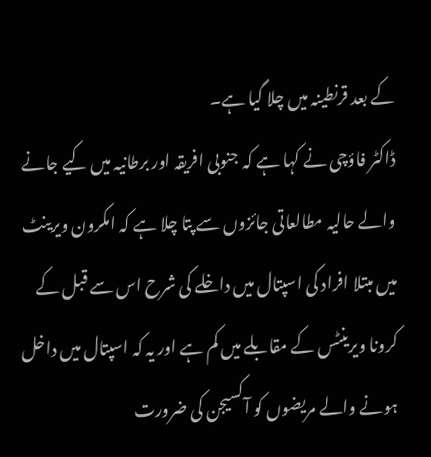کے بعد قرنطینہ میں چلا گیا ہے۔
ڈاکٹر فاؤچی نے کہا ہے کہ جنوبی افریقہ اور برطانیہ میں کیے جانے والے حالیہ مطالعاتی جائزوں سے پتا چلا ہے کہ امکرون ویرینٹ میں مبتلا افراد کی اسپتال میں داخلے کی شرح اس سے قبل کے کرونا ویرینٹس کے مقابلے میں کم ہے اور یہ کہ اسپتال میں داخل ہونے والے مریضوں کو آکسیجن کی ضرورت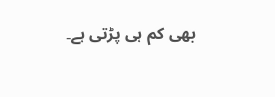بھی کم ہی پڑتی ہے۔